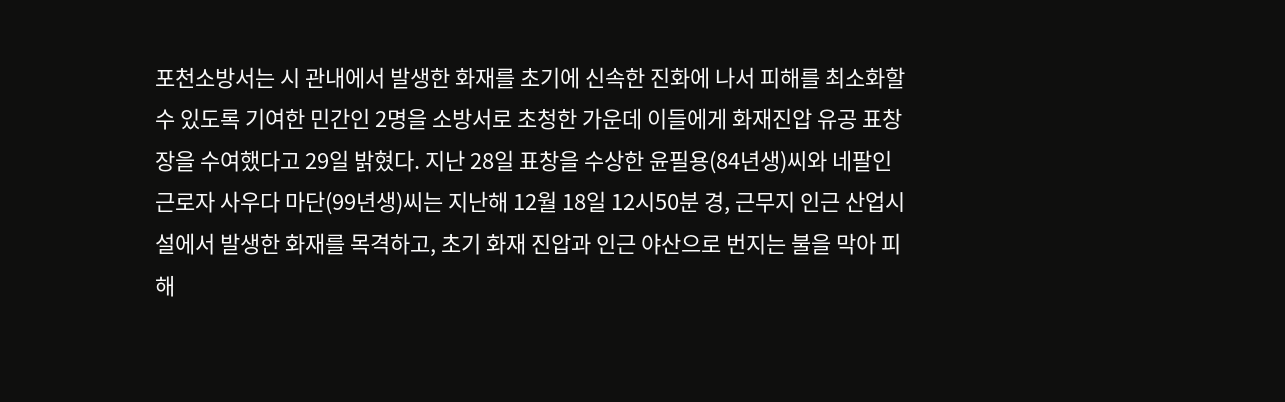포천소방서는 시 관내에서 발생한 화재를 초기에 신속한 진화에 나서 피해를 최소화할 수 있도록 기여한 민간인 2명을 소방서로 초청한 가운데 이들에게 화재진압 유공 표창장을 수여했다고 29일 밝혔다. 지난 28일 표창을 수상한 윤필용(84년생)씨와 네팔인 근로자 사우다 마단(99년생)씨는 지난해 12월 18일 12시50분 경, 근무지 인근 산업시설에서 발생한 화재를 목격하고, 초기 화재 진압과 인근 야산으로 번지는 불을 막아 피해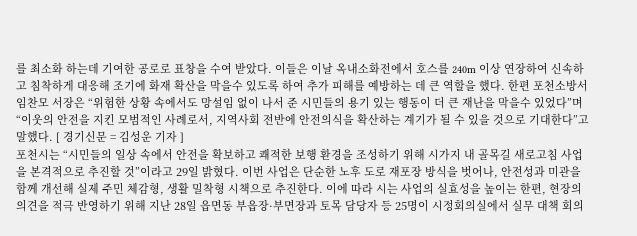를 최소화 하는데 기여한 공로로 표창을 수여 받았다. 이들은 이날 옥내소화전에서 호스를 240m 이상 연장하여 신속하고 침착하게 대응해 조기에 화재 확산을 막을수 있도록 하여 추가 피해를 예방하는 데 큰 역할을 했다. 한편 포천소방서 임찬모 서장은 “위험한 상황 속에서도 망설임 없이 나서 준 시민들의 용기 있는 행동이 더 큰 재난을 막을수 있었다”며 “이웃의 안전을 지킨 모범적인 사례로서, 지역사회 전반에 안전의식을 확산하는 계기가 될 수 있을 것으로 기대한다”고 말했다. [ 경기신문 = 김성운 기자 ]
포천시는 “시민들의 일상 속에서 안전을 확보하고 쾌적한 보행 환경을 조성하기 위해 시가지 내 골목길 새로고침 사업을 본격적으로 추진할 것”이라고 29일 밝혔다. 이번 사업은 단순한 노후 도로 재포장 방식을 벗어나, 안전성과 미관을 함께 개선해 실제 주민 체감형, 생활 밀착형 시책으로 추진한다. 이에 따라 시는 사업의 실효성을 높이는 한편, 현장의 의견을 적극 반영하기 위해 지난 28일 읍면동 부읍장·부면장과 토목 담당자 등 25명이 시정회의실에서 실무 대책 회의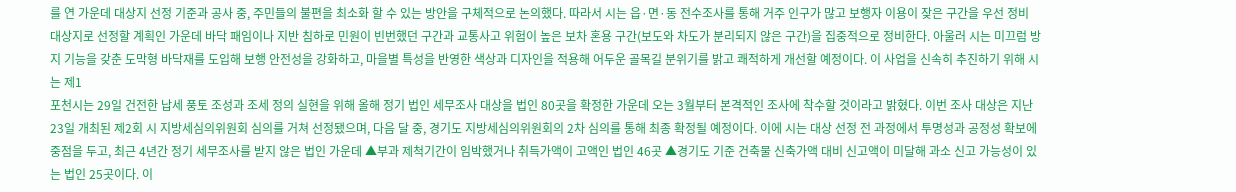를 연 가운데 대상지 선정 기준과 공사 중, 주민들의 불편을 최소화 할 수 있는 방안을 구체적으로 논의했다. 따라서 시는 읍·면·동 전수조사를 통해 거주 인구가 많고 보행자 이용이 잦은 구간을 우선 정비 대상지로 선정할 계획인 가운데 바닥 패임이나 지반 침하로 민원이 빈번했던 구간과 교통사고 위험이 높은 보차 혼용 구간(보도와 차도가 분리되지 않은 구간)을 집중적으로 정비한다. 아울러 시는 미끄럼 방지 기능을 갖춘 도막형 바닥재를 도입해 보행 안전성을 강화하고, 마을별 특성을 반영한 색상과 디자인을 적용해 어두운 골목길 분위기를 밝고 쾌적하게 개선할 예정이다. 이 사업을 신속히 추진하기 위해 시는 제1
포천시는 29일 건전한 납세 풍토 조성과 조세 정의 실현을 위해 올해 정기 법인 세무조사 대상을 법인 80곳을 확정한 가운데 오는 3월부터 본격적인 조사에 착수할 것이라고 밝혔다. 이번 조사 대상은 지난 23일 개최된 제2회 시 지방세심의위원회 심의를 거쳐 선정됐으며, 다음 달 중, 경기도 지방세심의위원회의 2차 심의를 통해 최종 확정될 예정이다. 이에 시는 대상 선정 전 과정에서 투명성과 공정성 확보에 중점을 두고, 최근 4년간 정기 세무조사를 받지 않은 법인 가운데 ▲부과 제척기간이 임박했거나 취득가액이 고액인 법인 46곳 ▲경기도 기준 건축물 신축가액 대비 신고액이 미달해 과소 신고 가능성이 있는 법인 25곳이다. 이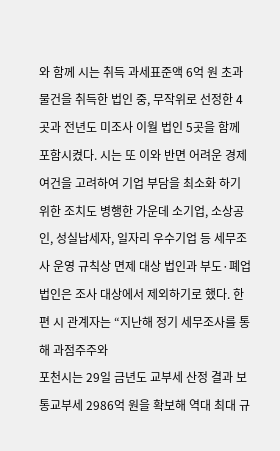와 함께 시는 취득 과세표준액 6억 원 초과 물건을 취득한 법인 중, 무작위로 선정한 4곳과 전년도 미조사 이월 법인 5곳을 함께 포함시켰다. 시는 또 이와 반면 어려운 경제 여건을 고려하여 기업 부담을 최소화 하기 위한 조치도 병행한 가운데 소기업, 소상공인, 성실납세자, 일자리 우수기업 등 세무조사 운영 규칙상 면제 대상 법인과 부도·폐업 법인은 조사 대상에서 제외하기로 했다. 한편 시 관계자는 “지난해 정기 세무조사를 통해 과점주주와
포천시는 29일 금년도 교부세 산정 결과 보통교부세 2986억 원을 확보해 역대 최대 규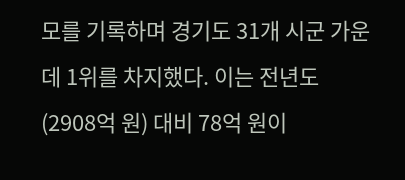모를 기록하며 경기도 31개 시군 가운데 1위를 차지했다. 이는 전년도(2908억 원) 대비 78억 원이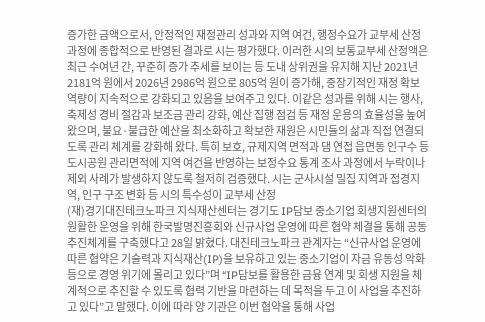증가한 금액으로서, 안정적인 재정관리 성과와 지역 여건, 행정수요가 교부세 산정 과정에 종합적으로 반영된 결과로 시는 평가했다. 이러한 시의 보통교부세 산정액은 최근 수여년 간, 꾸준히 증가 추세를 보이는 등 도내 상위권을 유지해 지난 2021년 2181억 원에서 2026년 2986억 원으로 805억 원이 증가해, 중장기적인 재정 확보 역량이 지속적으로 강화되고 있음을 보여주고 있다. 이같은 성과를 위해 시는 행사, 축제성 경비 절감과 보조금 관리 강화, 예산 집행 점검 등 재정 운용의 효율성을 높여 왔으며, 불요·불급한 예산을 최소화하고 확보한 재원은 시민들의 삶과 직접 연결되도록 관리 체계를 강화해 왔다. 특히 보호, 규제지역 면적과 댐 연접 읍면동 인구수 등 도시공원 관리면적에 지역 여건을 반영하는 보정수요 통계 조사 과정에서 누락이나 제외 사례가 발생하지 않도록 철저히 검증했다. 시는 군사시설 밀집 지역과 접경지역, 인구 구조 변화 등 시의 특수성이 교부세 산정
(재)경기대진테크노파크 지식재산센터는 경기도 IP담보 중소기업 회생지원센터의 원활한 운영을 위해 한국발명진흥회와 신규사업 운영에 따른 협약 체결을 통해 공동 추진체계를 구축했다고 28일 밝혔다. 대진테크노파크 관계자는 “신규사업 운영에 따른 협약은 기술력과 지식재산(IP)을 보유하고 있는 중소기업이 자금 유동성 악화 등으로 경영 위기에 몰리고 있다”며 “IP담보를 활용한 금융 연계 및 회생 지원을 체계적으로 추진할 수 있도록 협력 기반을 마련하는 데 목적을 두고 이 사업을 추진하고 있다”고 말했다. 이에 따라 양 기관은 이번 협약을 통해 사업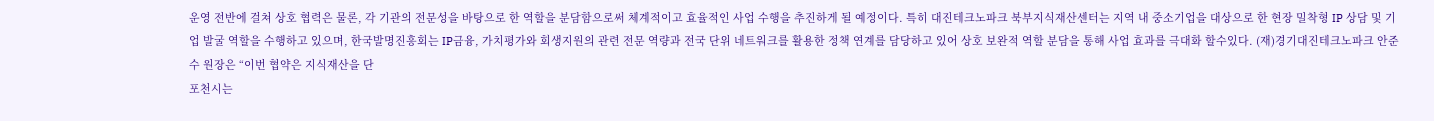운영 전반에 걸쳐 상호 협력은 물론, 각 기관의 전문성을 바탕으로 한 역할을 분담함으로써 체계적이고 효율적인 사업 수행을 추진하게 될 예정이다. 특히 대진테크노파크 북부지식재산센터는 지역 내 중소기업을 대상으로 한 현장 밀착형 IP 상담 및 기업 발굴 역할을 수행하고 있으며, 한국발명진흥회는 IP금융, 가치평가와 회생지원의 관련 전문 역량과 전국 단위 네트워크를 활용한 정책 연계를 담당하고 있어 상호 보완적 역할 분담을 통해 사업 효과를 극대화 할수있다. (재)경기대진테크노파크 안준수 원장은 “이번 협약은 지식재산을 단
포천시는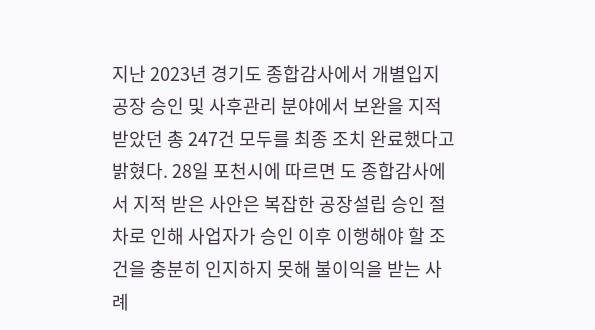지난 2023년 경기도 종합감사에서 개별입지 공장 승인 및 사후관리 분야에서 보완을 지적 받았던 총 247건 모두를 최종 조치 완료했다고 밝혔다. 28일 포천시에 따르면 도 종합감사에서 지적 받은 사안은 복잡한 공장설립 승인 절차로 인해 사업자가 승인 이후 이행해야 할 조건을 충분히 인지하지 못해 불이익을 받는 사례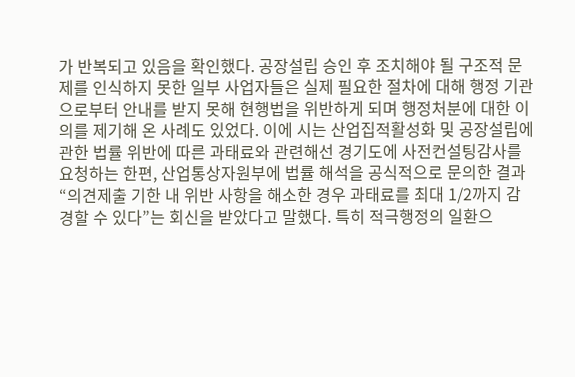가 반복되고 있음을 확인했다. 공장설립 승인 후 조치해야 될 구조적 문제를 인식하지 못한 일부 사업자들은 실제 필요한 절차에 대해 행정 기관으로부터 안내를 받지 못해 현행법을 위반하게 되며 행정처분에 대한 이의를 제기해 온 사례도 있었다. 이에 시는 산업집적활성화 및 공장설립에 관한 법률 위반에 따른 과태료와 관련해선 경기도에 사전컨설팅감사를 요청하는 한편, 산업통상자원부에 법률 해석을 공식적으로 문의한 결과 “의견제출 기한 내 위반 사항을 해소한 경우 과태료를 최대 1/2까지 감경할 수 있다”는 회신을 받았다고 말했다. 특히 적극행정의 일환으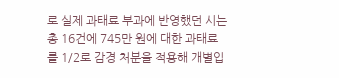로 실제 과태료 부과에 반영했던 시는 총 16건에 745만 원에 대한 과태료를 1/2로 감경 처분을 적용해 개별입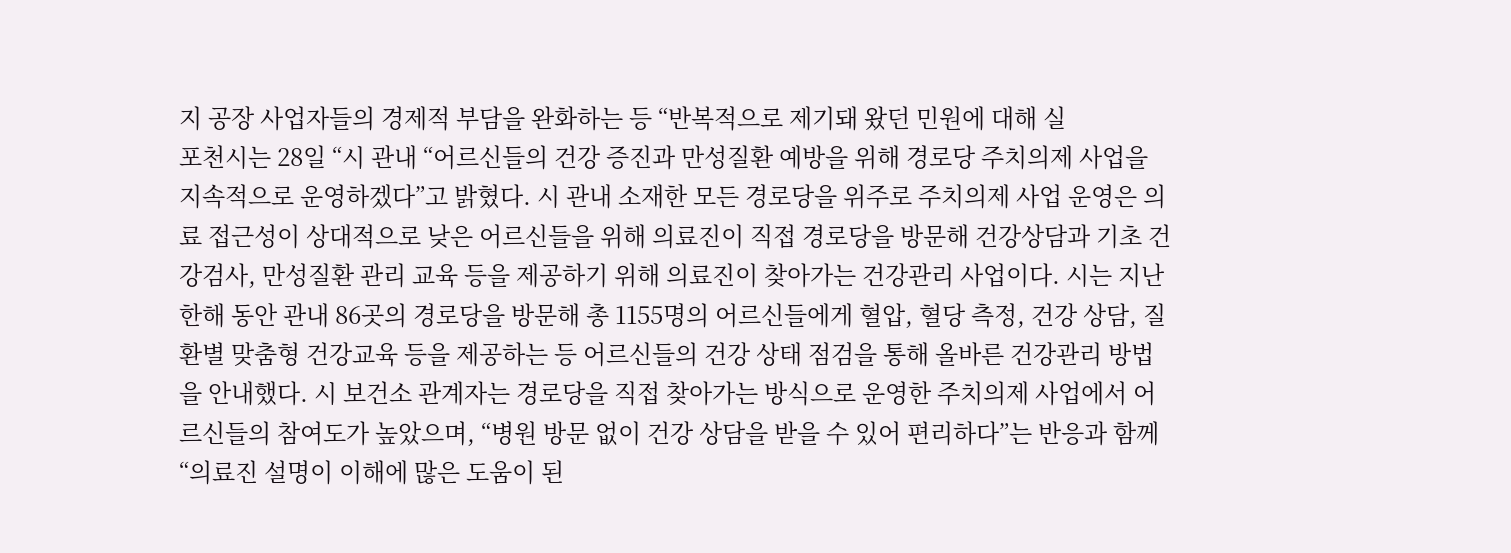지 공장 사업자들의 경제적 부담을 완화하는 등 “반복적으로 제기돼 왔던 민원에 대해 실
포천시는 28일 “시 관내 “어르신들의 건강 증진과 만성질환 예방을 위해 경로당 주치의제 사업을 지속적으로 운영하겠다”고 밝혔다. 시 관내 소재한 모든 경로당을 위주로 주치의제 사업 운영은 의료 접근성이 상대적으로 낮은 어르신들을 위해 의료진이 직접 경로당을 방문해 건강상담과 기초 건강검사, 만성질환 관리 교육 등을 제공하기 위해 의료진이 찾아가는 건강관리 사업이다. 시는 지난 한해 동안 관내 86곳의 경로당을 방문해 총 1155명의 어르신들에게 혈압, 혈당 측정, 건강 상담, 질환별 맞춤형 건강교육 등을 제공하는 등 어르신들의 건강 상태 점검을 통해 올바른 건강관리 방법을 안내했다. 시 보건소 관계자는 경로당을 직접 찾아가는 방식으로 운영한 주치의제 사업에서 어르신들의 참여도가 높았으며, “병원 방문 없이 건강 상담을 받을 수 있어 편리하다”는 반응과 함께 “의료진 설명이 이해에 많은 도움이 된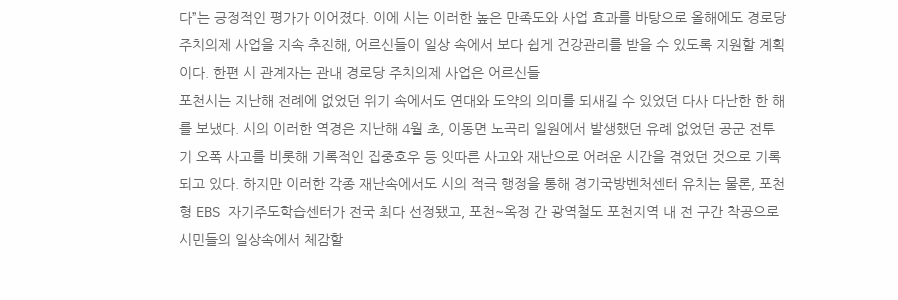다”는 긍정적인 평가가 이어졌다. 이에 시는 이러한 높은 만족도와 사업 효과를 바탕으로 올해에도 경로당 주치의제 사업을 지속 추진해, 어르신들이 일상 속에서 보다 쉽게 건강관리를 받을 수 있도록 지원할 계획이다. 한편 시 관계자는 관내 경로당 주치의제 사업은 어르신들
포천시는 지난해 전례에 없었던 위기 속에서도 연대와 도약의 의미를 되새길 수 있었던 다사 다난한 한 해를 보냈다. 시의 이러한 역경은 지난해 4월 초, 이동면 노곡리 일원에서 발생했던 유례 없었던 공군 전투기 오폭 사고를 비롯해 기록적인 집중호우 등 잇따른 사고와 재난으로 어려운 시간을 겪었던 것으로 기록되고 있다. 하지만 이러한 각종 재난속에서도 시의 적극 행정을 통해 경기국방벤처센터 유치는 물론, 포천형 EBS 자기주도학습센터가 전국 최다 선정됐고, 포천~옥정 간 광역철도 포천지역 내 전 구간 착공으로 시민들의 일상속에서 체감할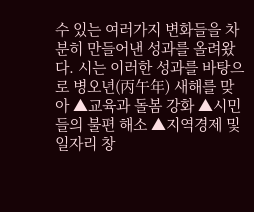수 있는 여러가지 변화들을 차분히 만들어낸 성과를 올려왔다. 시는 이러한 성과를 바탕으로 병오년(丙午年) 새해를 맞아 ▲교육과 돌봄 강화 ▲시민들의 불편 해소 ▲지역경제 및 일자리 창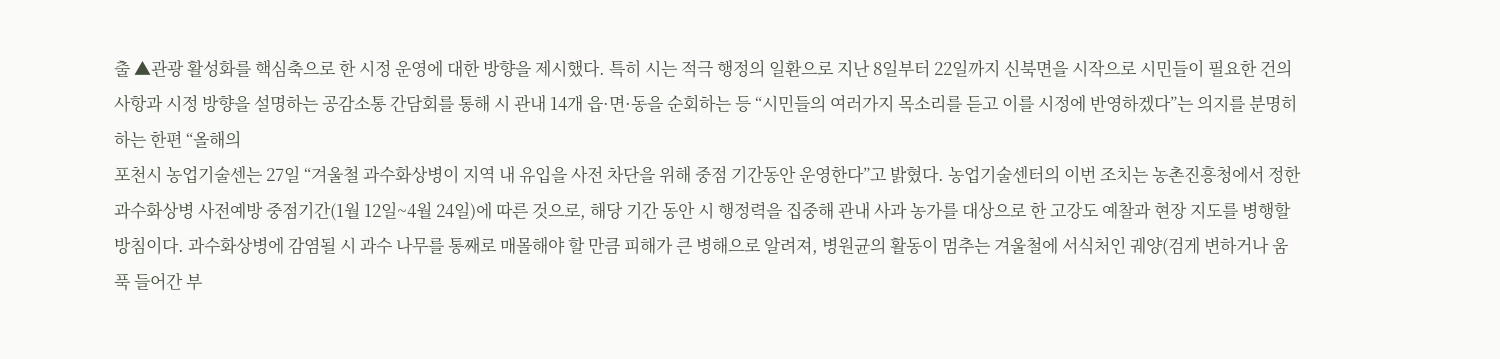출 ▲관광 활성화를 핵심축으로 한 시정 운영에 대한 방향을 제시했다. 특히 시는 적극 행정의 일환으로 지난 8일부터 22일까지 신북면을 시작으로 시민들이 필요한 건의 사항과 시정 방향을 설명하는 공감소통 간담회를 통해 시 관내 14개 읍·면·동을 순회하는 등 “시민들의 여러가지 목소리를 듣고 이를 시정에 반영하겠다”는 의지를 분명히 하는 한편 “올해의
포천시 농업기술센는 27일 “겨울철 과수화상병이 지역 내 유입을 사전 차단을 위해 중점 기간동안 운영한다”고 밝혔다. 농업기술센터의 이번 조치는 농촌진흥청에서 정한 과수화상병 사전예방 중점기간(1월 12일~4월 24일)에 따른 것으로, 해당 기간 동안 시 행정력을 집중해 관내 사과 농가를 대상으로 한 고강도 예찰과 현장 지도를 병행할 방침이다. 과수화상병에 감염될 시 과수 나무를 통째로 매몰해야 할 만큼 피해가 큰 병해으로 알려져, 병원균의 활동이 멈추는 겨울철에 서식처인 궤양(검게 변하거나 움푹 들어간 부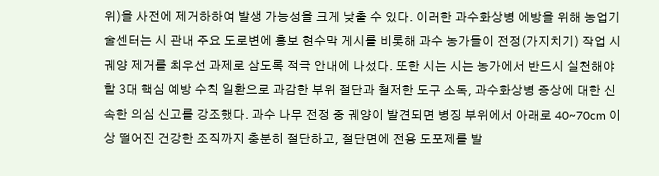위)을 사전에 제거하하여 발생 가능성을 크게 낮출 수 있다. 이러한 과수화상병 에방을 위해 농업기술센터는 시 관내 주요 도로변에 홍보 현수막 게시를 비롯해 과수 농가들이 전정(가지치기) 작업 시 궤양 제거를 최우선 과제로 삼도록 적극 안내에 나섰다. 또한 시는 시는 농가에서 반드시 실천해야 할 3대 핵심 예방 수칙 일환으로 과감한 부위 절단과 철저한 도구 소독, 과수화상병 증상에 대한 신속한 의심 신고를 강조했다. 과수 나무 전정 중 궤양이 발견되면 병징 부위에서 아래로 40~70cm 이상 떨어진 건강한 조직까지 충분히 절단하고, 절단면에 전용 도포제를 발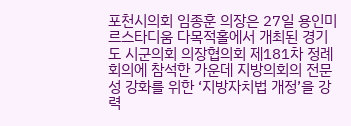포천시의회 임종훈 의장은 27일 용인미르스타디움 다목적홀에서 개최된 경기도 시군의회 의장협의회 제181차 정례회의에 참석한 가운데 지방의회의 전문성 강화를 위한 ‘지방자치법 개정’을 강력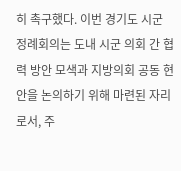히 촉구했다. 이번 경기도 시군 정례회의는 도내 시군 의회 간 협력 방안 모색과 지방의회 공동 현안을 논의하기 위해 마련된 자리로서, 주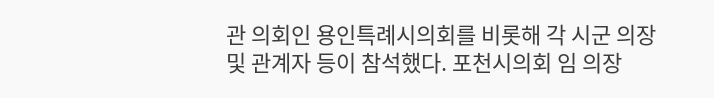관 의회인 용인특례시의회를 비롯해 각 시군 의장 및 관계자 등이 참석했다. 포천시의회 임 의장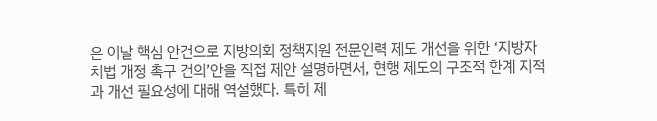은 이날 핵심 안건으로 지방의회 정책지원 전문인력 제도 개선을 위한 ‘지방자치법 개정 촉구 건의’안을 직접 제안 설명하면서, 현행 제도의 구조적 한계 지적과 개선 필요성에 대해 역설했다. 특히 제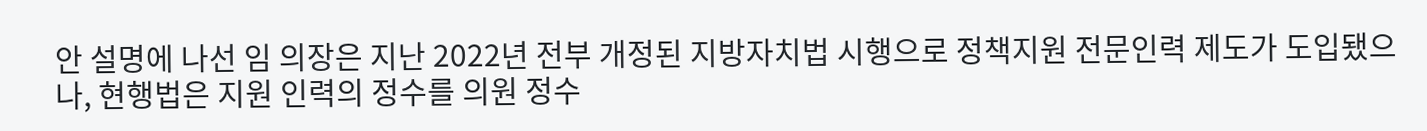안 설명에 나선 임 의장은 지난 2022년 전부 개정된 지방자치법 시행으로 정책지원 전문인력 제도가 도입됐으나, 현행법은 지원 인력의 정수를 의원 정수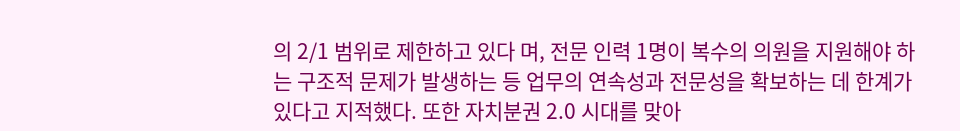의 2/1 범위로 제한하고 있다 며, 전문 인력 1명이 복수의 의원을 지원해야 하는 구조적 문제가 발생하는 등 업무의 연속성과 전문성을 확보하는 데 한계가 있다고 지적했다. 또한 자치분권 2.0 시대를 맞아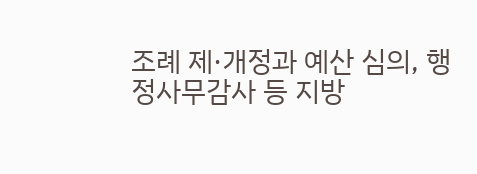조례 제·개정과 예산 심의, 행정사무감사 등 지방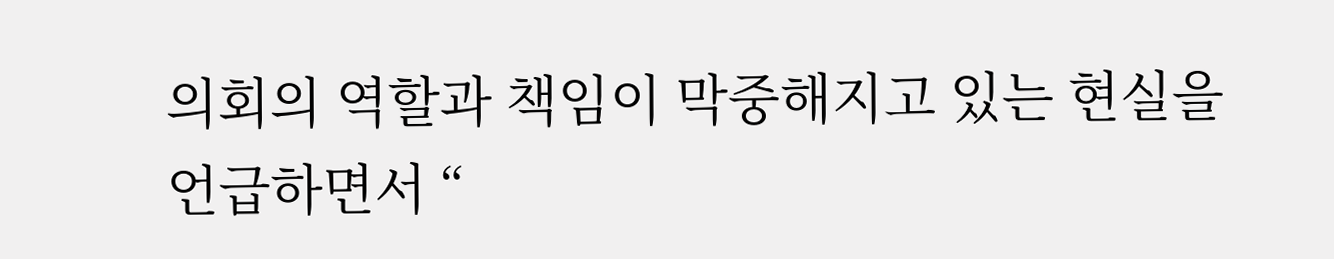의회의 역할과 책임이 막중해지고 있는 현실을 언급하면서 “